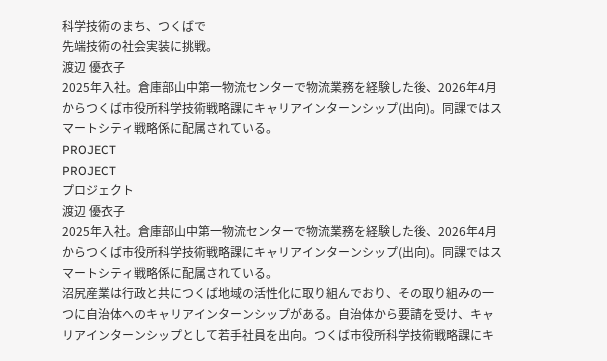科学技術のまち、つくばで
先端技術の社会実装に挑戦。
渡辺 優衣子
2025年入社。倉庫部山中第一物流センターで物流業務を経験した後、2026年4月からつくば市役所科学技術戦略課にキャリアインターンシップ(出向)。同課ではスマートシティ戦略係に配属されている。
PROJECT
PROJECT
プロジェクト
渡辺 優衣子
2025年入社。倉庫部山中第一物流センターで物流業務を経験した後、2026年4月からつくば市役所科学技術戦略課にキャリアインターンシップ(出向)。同課ではスマートシティ戦略係に配属されている。
沼尻産業は行政と共につくば地域の活性化に取り組んでおり、その取り組みの一つに自治体へのキャリアインターンシップがある。自治体から要請を受け、キャリアインターンシップとして若手社員を出向。つくば市役所科学技術戦略課にキ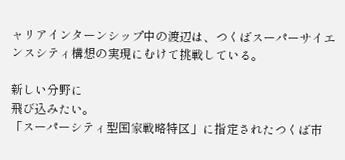ャリアインターンシップ中の渡辺は、つくばスーパーサイエンスシティ構想の実現にむけて挑戦している。

新しい分野に
飛び込みたい。
「スーパーシティ型国家戦略特区」に指定されたつくば市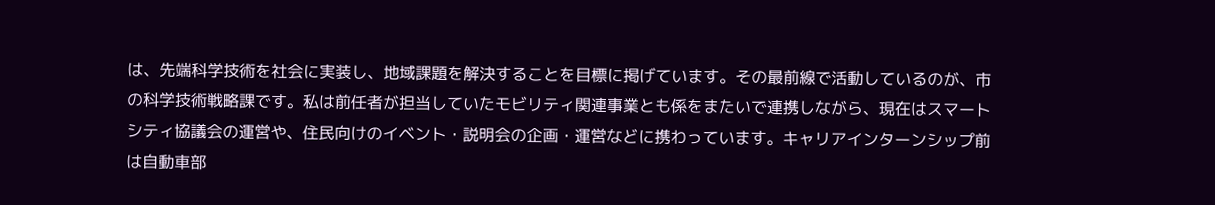は、先端科学技術を社会に実装し、地域課題を解決することを目標に掲げています。その最前線で活動しているのが、市の科学技術戦略課です。私は前任者が担当していたモビリティ関連事業とも係をまたいで連携しながら、現在はスマートシティ協議会の運営や、住民向けのイベント・説明会の企画・運営などに携わっています。キャリアインターンシップ前は自動車部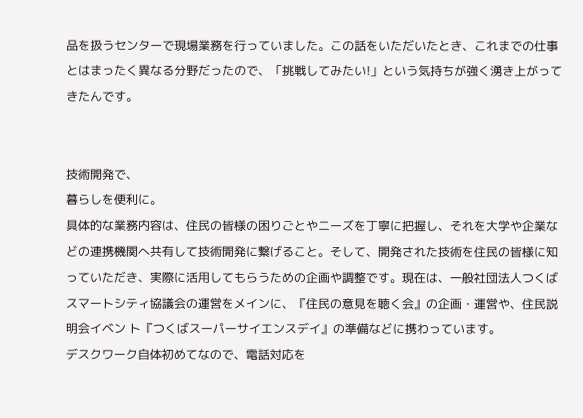品を扱うセンターで現場業務を行っていました。この話をいただいたとき、これまでの仕事とはまったく異なる分野だったので、「挑戦してみたい!」という気持ちが強く湧き上がってきたんです。


技術開発で、
暮らしを便利に。
具体的な業務内容は、住民の皆様の困りごとやニーズを丁寧に把握し、それを大学や企業などの連携機関へ共有して技術開発に繋げること。そして、開発された技術を住民の皆様に知っていただき、実際に活用してもらうための企画や調整です。現在は、一般社団法人つくばスマートシティ協議会の運営をメインに、『住民の意見を聴く会』の企画・運営や、住民説明会イベン ト『つくばスーパーサイエンスデイ』の準備などに携わっています。
デスクワーク自体初めてなので、電話対応を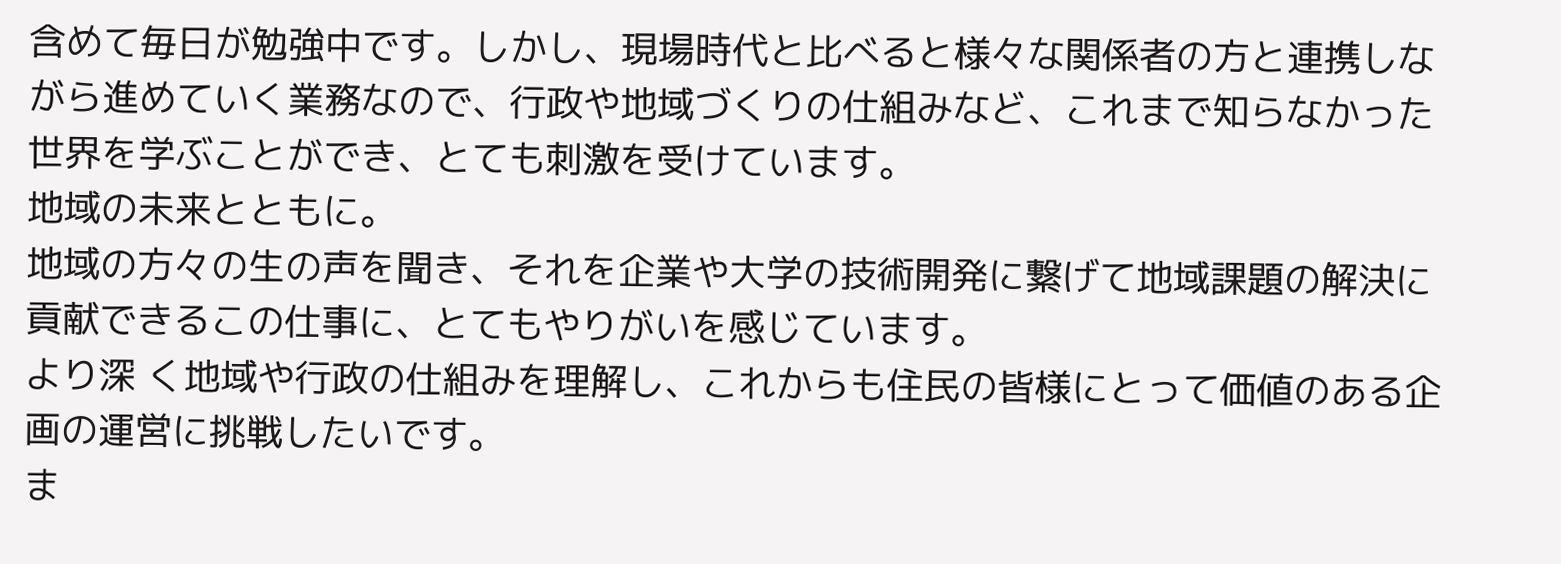含めて毎日が勉強中です。しかし、現場時代と比べると様々な関係者の方と連携しながら進めていく業務なので、行政や地域づくりの仕組みなど、これまで知らなかった世界を学ぶことができ、とても刺激を受けています。
地域の未来とともに。
地域の方々の生の声を聞き、それを企業や大学の技術開発に繋げて地域課題の解決に貢献できるこの仕事に、とてもやりがいを感じています。
より深 く地域や行政の仕組みを理解し、これからも住民の皆様にとって価値のある企画の運営に挑戦したいです。
ま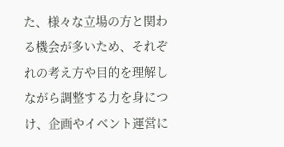た、様々な立場の方と関わる機会が多いため、それぞれの考え方や目的を理解しながら調整する力を身につけ、企画やイベント運営に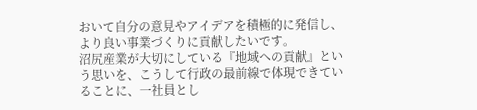おいて自分の意見やアイデアを積極的に発信し、より良い事業づくりに貢献したいです。
沼尻産業が大切にしている『地域への貢献』という思いを、こうして行政の最前線で体現できていることに、一社員とし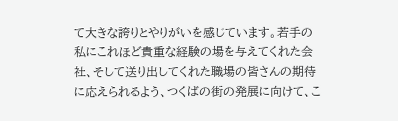て大きな誇りとやりがいを感じています。若手の私にこれほど貴重な経験の場を与えてくれた会社、そして送り出してくれた職場の皆さんの期待に応えられるよう、つくばの街の発展に向けて、こ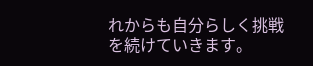れからも自分らしく挑戦を続けていきます。